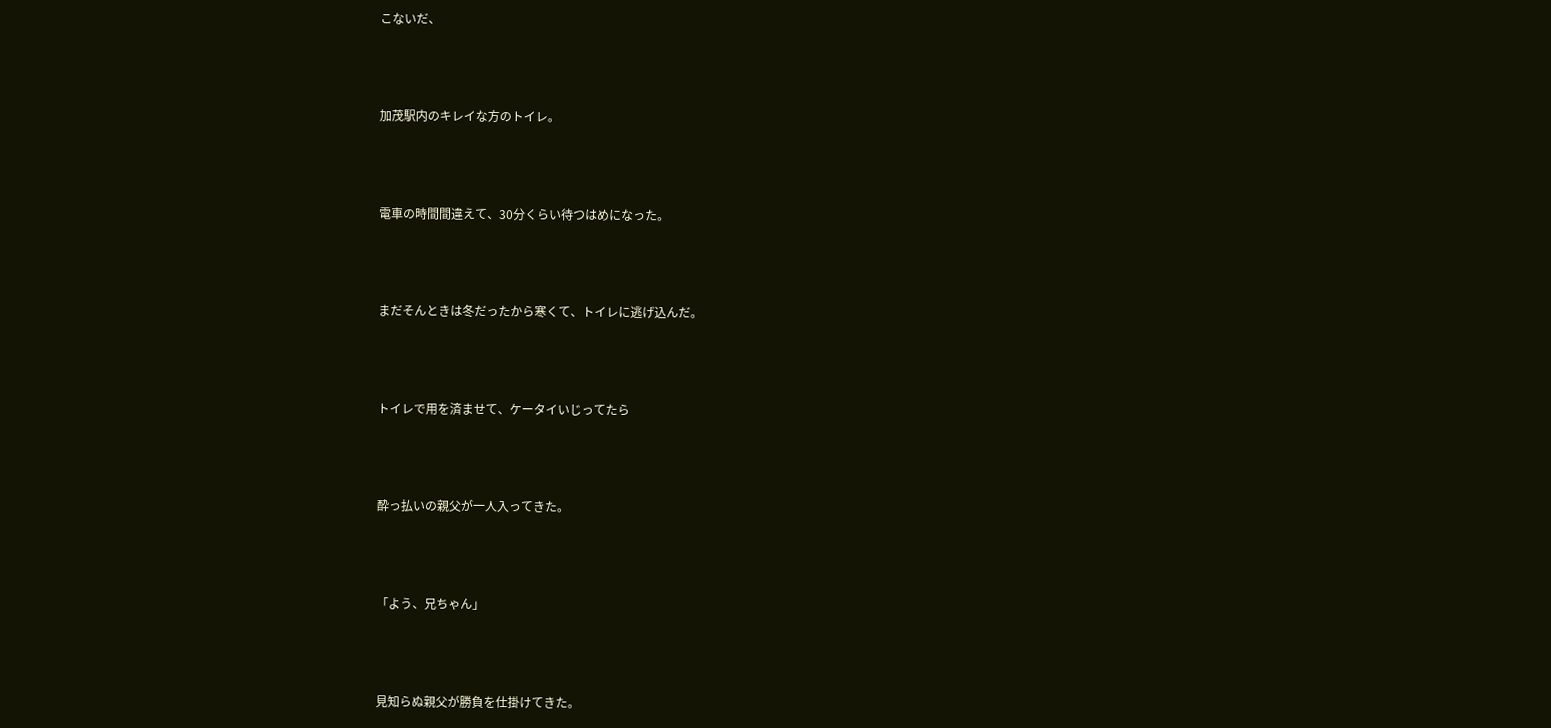こないだ、



加茂駅内のキレイな方のトイレ。



電車の時間間違えて、30分くらい待つはめになった。



まだそんときは冬だったから寒くて、トイレに逃げ込んだ。



トイレで用を済ませて、ケータイいじってたら



酔っ払いの親父が一人入ってきた。



「よう、兄ちゃん」



見知らぬ親父が勝負を仕掛けてきた。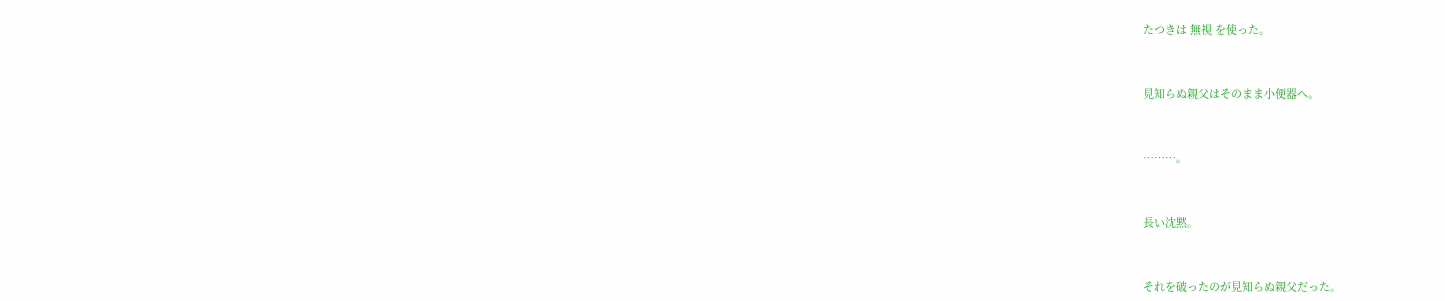たつきは 無視 を使った。



見知らぬ親父はそのまま小便器へ。



………。



長い沈黙。



それを破ったのが見知らぬ親父だった。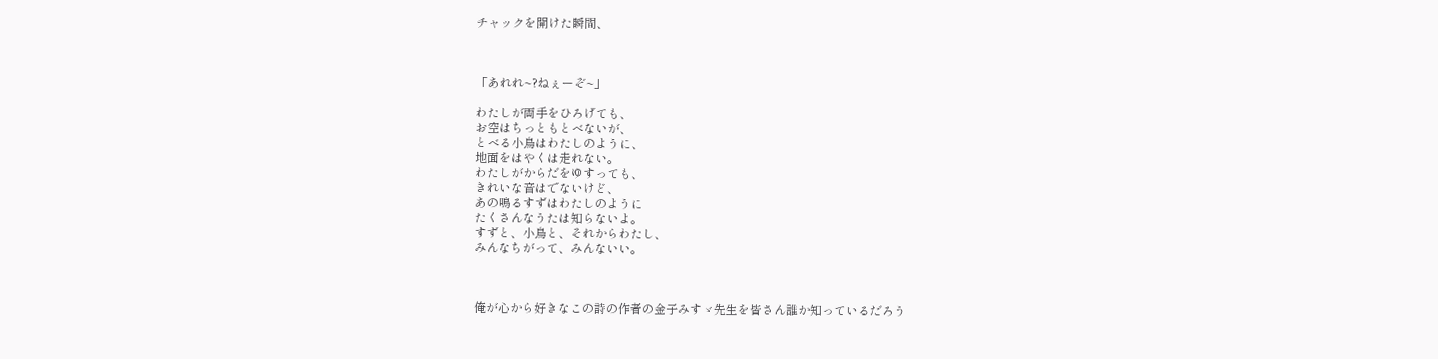チャックを開けた瞬間、



「あれれ~?ねぇーぞ~」

わたしが両手をひろげても、
お空はちっともとべないが、
とべる小鳥はわたしのように、
地面をはやくは走れない。
わたしがからだをゆすっても、
きれいな音はでないけど、
あの鳴るすずはわたしのように
たくさんなうたは知らないよ。
すずと、小鳥と、それからわたし、
みんなちがって、みんないい。



俺が心から好きなこの詩の作者の金子みすゞ先生を皆さん誰か知っているだろう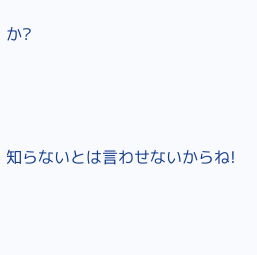か?



知らないとは言わせないからね!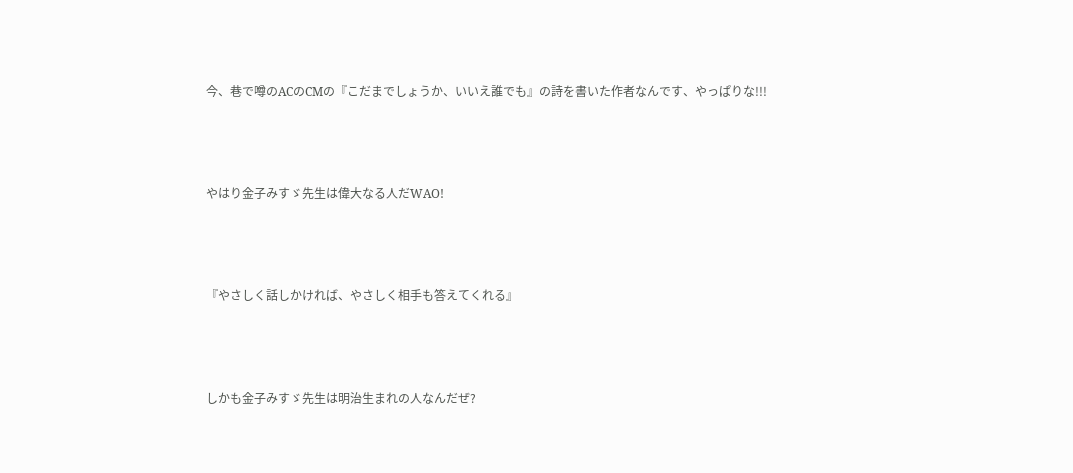今、巷で噂のACのCMの『こだまでしょうか、いいえ誰でも』の詩を書いた作者なんです、やっぱりな!!!



やはり金子みすゞ先生は偉大なる人だWAO!



『やさしく話しかければ、やさしく相手も答えてくれる』



しかも金子みすゞ先生は明治生まれの人なんだぜ?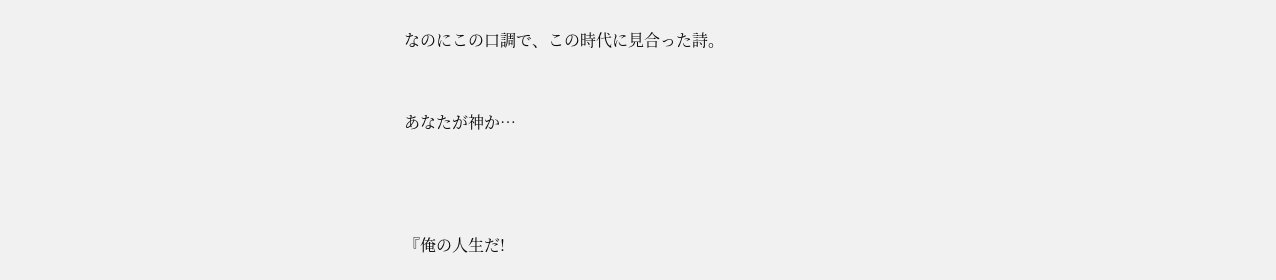なのにこの口調で、この時代に見合った詩。



あなたが神か…





『俺の人生だ!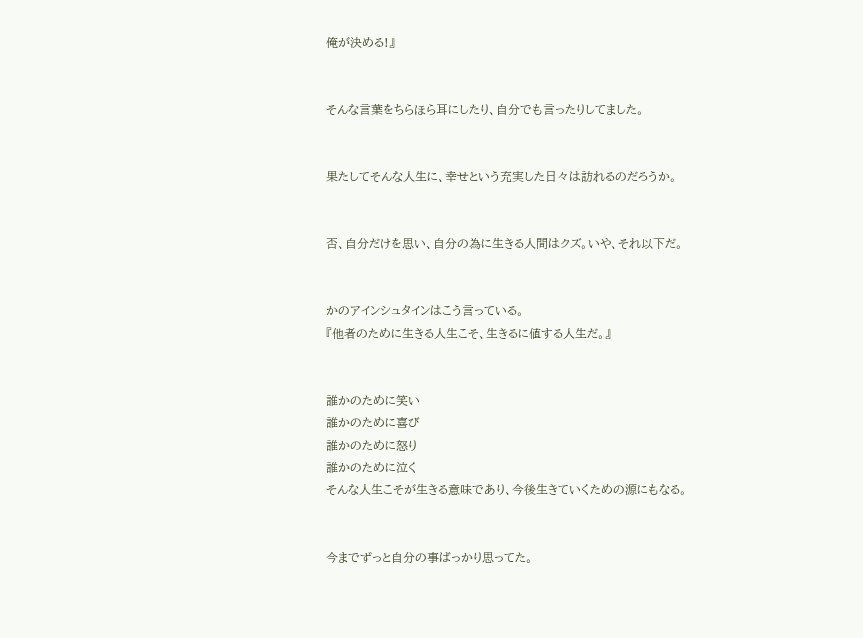俺が決める!』


そんな言葉をちらほら耳にしたり、自分でも言ったりしてました。


果たしてそんな人生に、幸せという充実した日々は訪れるのだろうか。


否、自分だけを思い、自分の為に生きる人間はクズ。いや、それ以下だ。


かのアインシュタインはこう言っている。
『他者のために生きる人生こそ、生きるに値する人生だ。』


誰かのために笑い
誰かのために喜び
誰かのために怒り
誰かのために泣く
そんな人生こそが生きる意味であり、今後生きていくための源にもなる。


今までずっと自分の事ばっかり思ってた。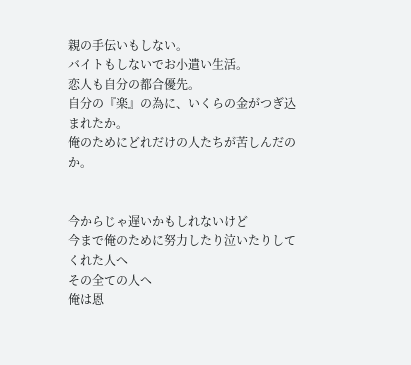親の手伝いもしない。
バイトもしないでお小遣い生活。
恋人も自分の都合優先。
自分の『楽』の為に、いくらの金がつぎ込まれたか。
俺のためにどれだけの人たちが苦しんだのか。


今からじゃ遅いかもしれないけど
今まで俺のために努力したり泣いたりしてくれた人へ
その全ての人へ
俺は恩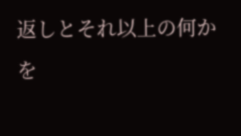返しとそれ以上の何かを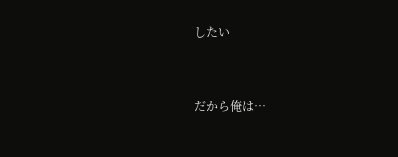したい


だから俺は…